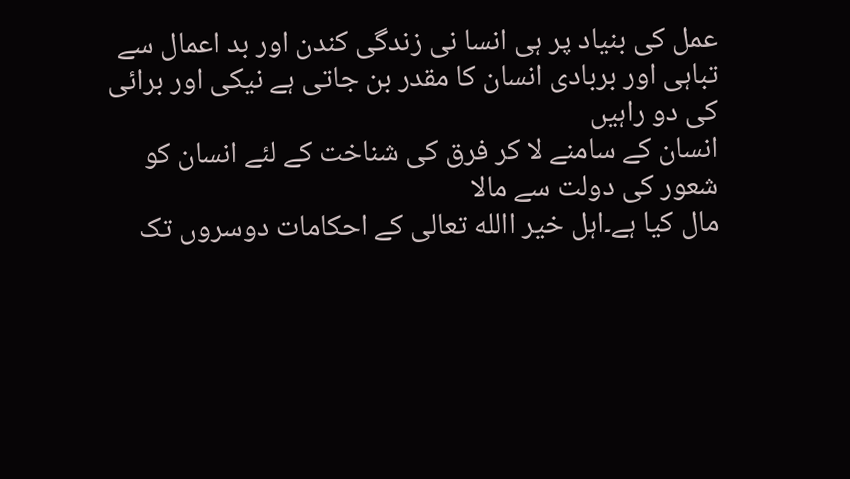عمل کی بنیاد پر ہی انسا نی زندگی کندن اور بد اعمال سے
تباہی اور بربادی انسان کا مقدر بن جاتی ہے نیکی اور برائی کی دو راہیں
انسان کے سامنے لا کر فرق کی شناخت کے لئے انسان کو شعور کی دولت سے مالا
مال کیا ہے۔اہل خیر االله تعالی کے احکامات دوسروں تک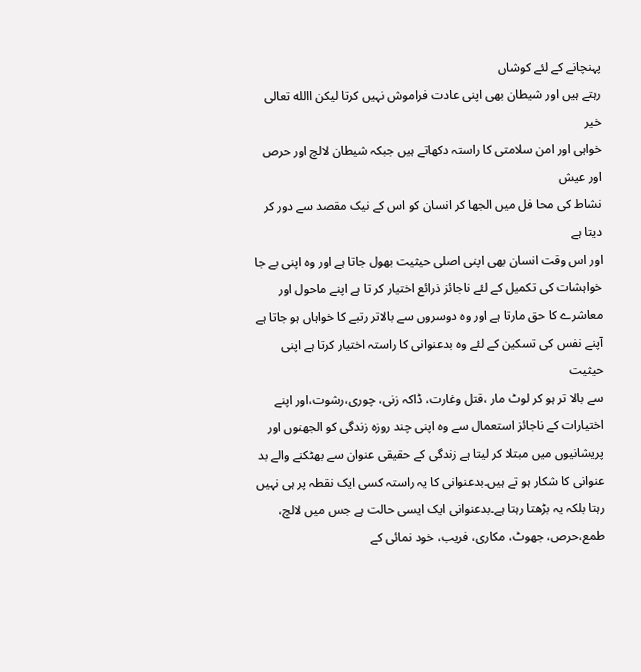پہنچانے کے لئے کوشاں
رہتے ہیں اور شیطان بھی اپنی عادت فراموش نہیں کرتا لیکن االله تعالی خیر
خواہی اور امن سلامتی کا راستہ دکھاتے ہیں جبکہ شیطان لالچ اور حرص اور عیش
نشاط کی محا فل میں الجھا کر انسان کو اس کے نیک مقصد سے دور کر دیتا ہے
اور اس وقت انسان بھی اپنی اصلی حیثیت بھول جاتا ہے اور وہ اپنی بے جا
خواہشات کی تکمیل کے لئے ناجائز ذرائع اختیار کر تا ہے اپنے ماحول اور
معاشرے کا حق مارتا ہے اور وہ دوسروں سے بالاتر رتبے کا خواہاں ہو جاتا ہے
آپنے نفس کی تسکین کے لئے وہ بدعنوانی کا راستہ اختیار کرتا ہے اپنی حیثیت
سے بالا تر ہو کر لوٹ مار ،قتل وغارت، ڈاکہ زنی، چوری،رشوت،اور اپنے
اختیارات کے ناجائز استعمال سے وہ اپنی چند روزہ زندگی کو الجھنوں اور
پریشانیوں میں مبتلا کر لیتا ہے زندگی کے حقیقی عنوان سے بھٹکنے والے بد
عنوانی کا شکار ہو تے ہیں۔بدعنوانی کا یہ راستہ کسی ایک نقطہ پر ہی نہیں
رہتا بلکہ یہ بڑھتا رہتا ہے۔بدعنوانی ایک ایسی حالت ہے جس میں لالچ،
طمع،حرص، جھوٹ، مکاری، فریب، خود نمائی کے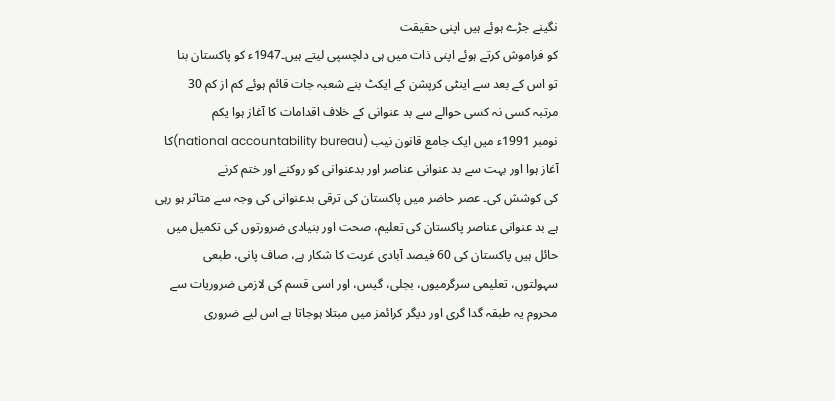نگینے جڑے ہوئے ہیں اپنی حقیقت
کو فراموش کرتے ہوئے اپنی ذات میں ہی دلچسپی لیتے ہیں۔1947ء کو پاکستان بنا
تو اس کے بعد سے اینٹی کرپشن کے ایکٹ بنے شعبہ جات قائم ہوئے کم از کم 30
مرتبہ کسی نہ کسی حوالے سے بد عنوانی کے خلاف اقدامات کا آغاز ہوا یکم
نومبر 1991ء میں ایک جامع قانون نیب (national accountability bureau)کا
آغاز ہوا اور بہت سے بد عنوانی عناصر اور بدعنوانی کو روکنے اور ختم کرنے
کی کوشش کی۔ عصر حاضر میں پاکستان کی ترقی بدعنوانی کی وجہ سے متاثر ہو رہی
ہے بد عنوانی عناصر پاکستان کی تعلیم، صحت اور بنیادی ضرورتوں کی تکمیل میں
حائل ہیں پاکستان کی 60 فیصد آبادی غربت کا شکار ہے، صاف پانی، طبعی
سہولتوں، تعلیمی سرگرمیوں، بجلی، گیس، اور اسی قسم کی لازمی ضروریات سے
محروم یہ طبقہ گدا گری اور دیگر کرائمز میں مبتلا ہوجاتا ہے اس لیے ضروری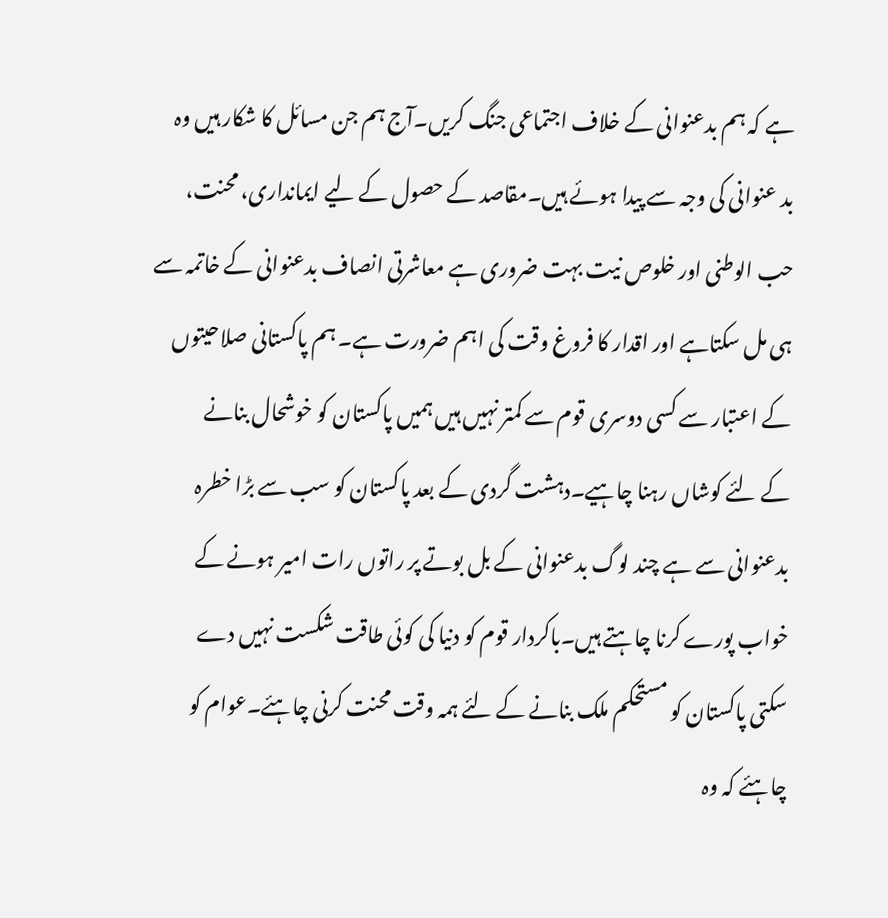ہے کہ ہم بدعنوانی کے خلاف اجتماعی جنگ کریں۔آج ہم جن مسائل کا شکار ہیں وہ
بد عنوانی کی وجہ سے پیدا ہوئے ہیں۔مقاصد کے حصول کے لیے ایمانداری، محنت،
حب الوطنی اور خلوص نیت بہت ضروری ہے معاشرتی انصاف بدعنوانی کے خاتمہ سے
ہی مل سکتاہے اور اقدار کا فروغ وقت کی اہم ضرورت ہے۔ ہم پاکستانی صلاحیتوں
کے اعتبار سے کسی دوسری قوم سے کمتر نہیں ہیں ہمیں پاکستان کو خوشحال بنانے
کے لئے کوشاں رہنا چاہیے۔دہشت گردی کے بعد پاکستان کو سب سے بڑا خطرہ
بدعنوانی سے ہے چند لوگ بدعنوانی کے بل بوتے پر راتوں رات امیر ہونے کے
خواب پورے کرنا چاہتے ہیں۔باکردار قوم کو دنیا کی کوئی طاقت شکست نہیں دے
سکتی پاکستان کو مستحکم ملک بنانے کے لئے ہمہ وقت محنت کرنی چاہئے۔عوام کو
چاہئے کہ وہ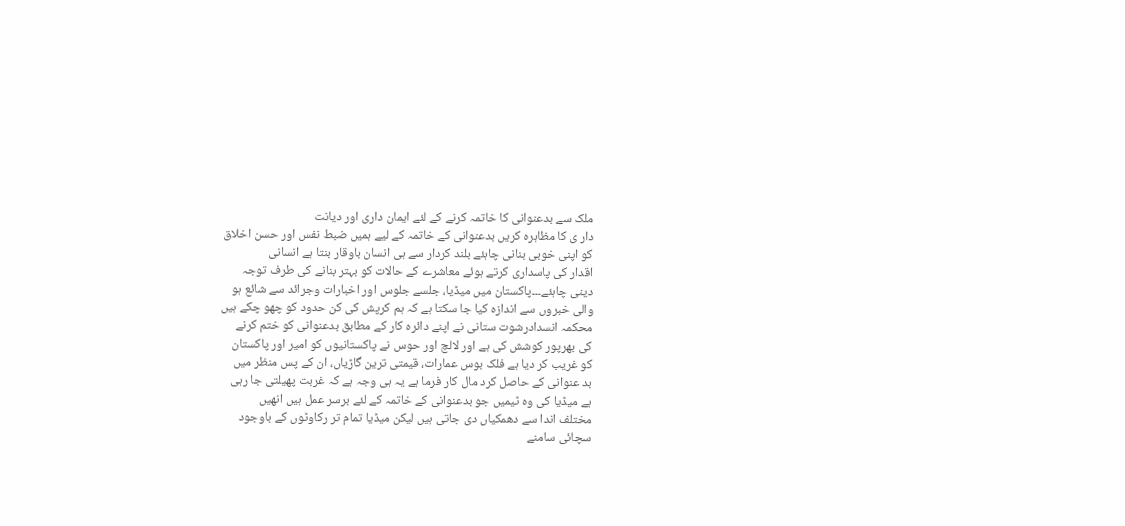ملک سے بدعنوانی کا خاتمہ کرنے کے لئے ایمان داری اور دیانت
دار ی کا مظاہرہ کریں بدعنوانی کے خاتمہ کے لیے ہمیں ضبط نفس اور حسن اخلاق
کو اپنی خوبی بنانی چاہئے بلند کردار سے ہی انسان باوقار بنتا ہے انسانی
اقدار کی پاسداری کرتے ہوئے معاشرے کے حالات کو بہتر بنانے کی طرف توجہ
دینی چاہئے۔۔۔پاکستان میں میڈیا، جلسے جلوس اور اخبارات وجرائد سے شائع ہو
والی خبروں سے اندازہ کیا جا سکتا ہے کہ ہم کرپش کی کن حدود کو چھو چکے ہیں
محکمہ انسدادرشوت ستانی نے اپنے دائرہ کار کے مطابق بدعنوانی کو ختم کرنے
کی بھرپور کوشش کی ہے اور لالچ اور حوس نے پاکستانیوں کو امیر اور پاکستان
کو غریب کر دیا ہے فلک بوس عمارات، قیمتی ترین گاڑیاں، ان کے پس منظر میں
بد عنوانی کے حاصل کرد مال کار فرما ہے یہ ہی وجہ ہے کہ غربت پھیلتی جا رہی
ہے میڈیا کی وہ ٹیمیں جو بدعنوانی کے خاتمہ کے لئے برسر عمل ہیں انھیں
مختلف اندا سے دھمکیاں دی جاتی ہیں لیکن میڈیا تمام تر رکاوٹوں کے باوجود
سچائی سامنے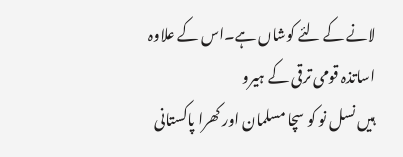لانے کے لئے کوشاں ہے۔اس کے علاوہ اساتذہ قومی ترقی کے ہیرو
ہیں نسل نو کو سچا مسلمان اور کھرا پاکستانی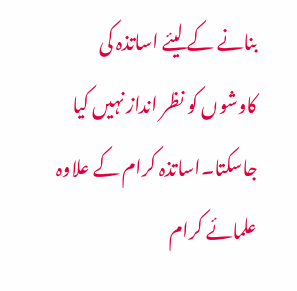بنانے کے لیئے اساتذہ کی
کاوشوں کو نظر انداز نہیں کیا جاسکتا۔اساتذہ کرام کے علاوہ علمائے کرام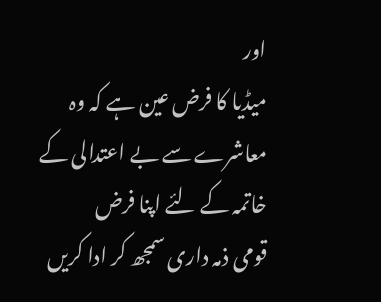اور
میڈیا کا فرض عین ہے کہ وہ معاشرے سے بے اعتدالی کے خاتمہ کے لئے اپنا فرض
قومی ذمہ داری سمجھ کر ادا کریں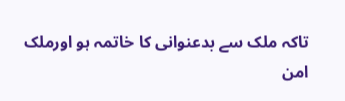تاکہ ملک سے بدعنوانی کا خاتمہ ہو اورملک
امن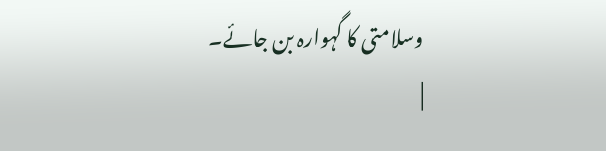وسلامتی کا گہوارہ بن جائے۔
|